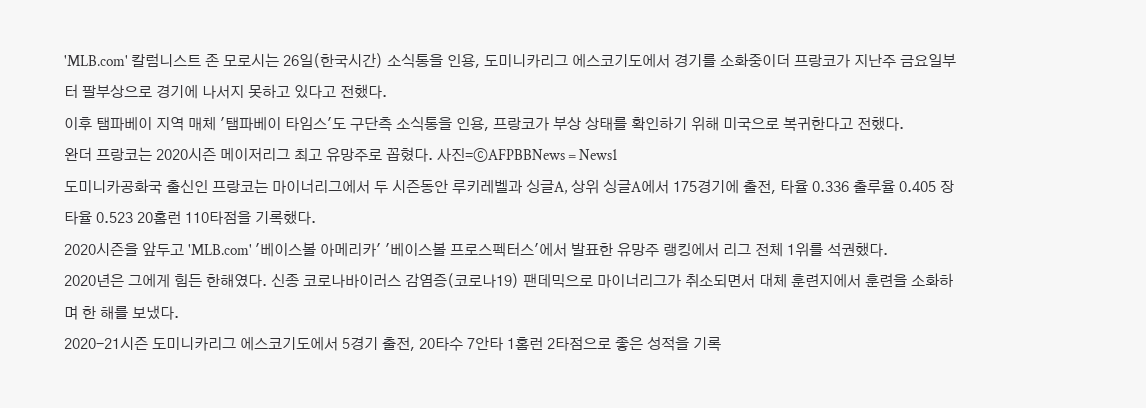'MLB.com' 칼럼니스트 존 모로시는 26일(한국시간) 소식통을 인용, 도미니카리그 에스코기도에서 경기를 소화중이더 프랑코가 지난주 금요일부터 팔부상으로 경기에 나서지 못하고 있다고 전했다.
이후 탬파베이 지역 매체 '탬파베이 타임스'도 구단측 소식통을 인용, 프랑코가 부상 상태를 확인하기 위해 미국으로 복귀한다고 전했다.
완더 프랑코는 2020시즌 메이저리그 최고 유망주로 꼽혔다. 사진=ⓒAFPBBNews = News1
도미니카공화국 출신인 프랑코는 마이너리그에서 두 시즌동안 루키레벨과 싱글A, 상위 싱글A에서 175경기에 출전, 타율 0.336 출루율 0.405 장타율 0.523 20홈런 110타점을 기록했다.
2020시즌을 앞두고 'MLB.com' '베이스볼 아메리카' '베이스볼 프로스펙터스'에서 발표한 유망주 랭킹에서 리그 전체 1위를 석권했다.
2020년은 그에게 힘든 한해였다. 신종 코로나바이러스 감염증(코로나19) 팬데믹으로 마이너리그가 취소되면서 대체 훈련지에서 훈련을 소화하며 한 해를 보냈다.
2020-21시즌 도미니카리그 에스코기도에서 5경기 출전, 20타수 7안타 1홈런 2타점으로 좋은 성적을 기록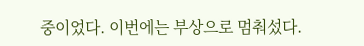중이었다. 이번에는 부상으로 멈춰섰다.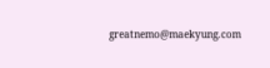greatnemo@maekyung.com